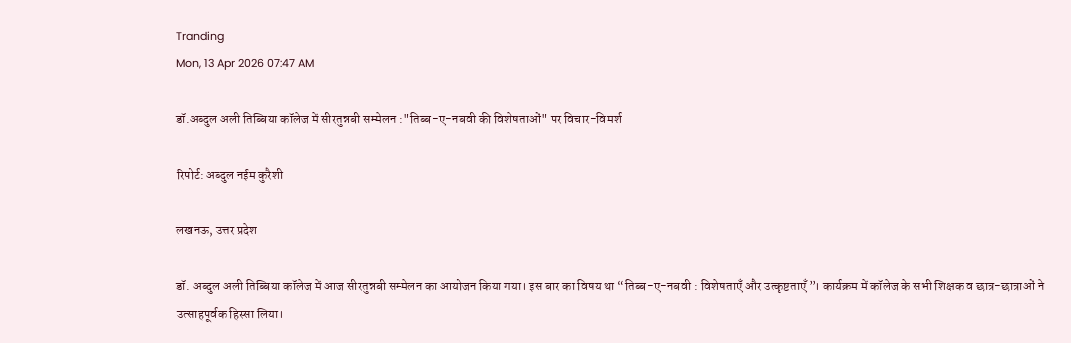Tranding
Mon, 13 Apr 2026 07:47 AM

डॉ.अब्दुल अली तिब्बिया कॉलेज में सीरतुन्नबी सम्मेलन :"तिब्ब-ए-नबवी की विशेषताओं" पर विचार-विमर्श

रिपोर्ट: अब्दुल नईम कुरैशी

लखनऊ, उत्तर प्रदेश

डॉ. अब्दुल अली तिब्बिया कॉलेज में आज सीरतुन्नबी सम्मेलन का आयोजन किया गया। इस बार का विषय था “तिब्ब-ए-नबवी : विशेषताएँ और उत्कृष्टताएँ”। कार्यक्रम में कॉलेज के सभी शिक्षक व छात्र-छात्राओं ने उत्साहपूर्वक हिस्सा लिया।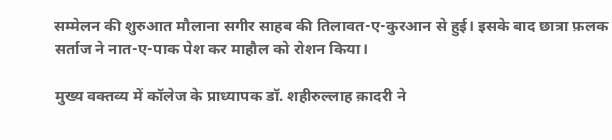सम्मेलन की शुरुआत मौलाना सगीर साहब की तिलावत-ए-कुरआन से हुई। इसके बाद छात्रा फ़लक सर्ताज ने नात-ए-पाक पेश कर माहौल को रोशन किया।

मुख्य वक्तव्य में कॉलेज के प्राध्यापक डॉ. शहीरुल्लाह क़ादरी ने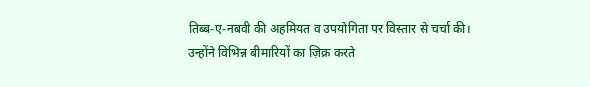तिब्ब-ए-नबवी की अहमियत व उपयोगिता पर विस्तार से चर्चा की। उन्होंने विभिन्न बीमारियों का ज़िक्र करते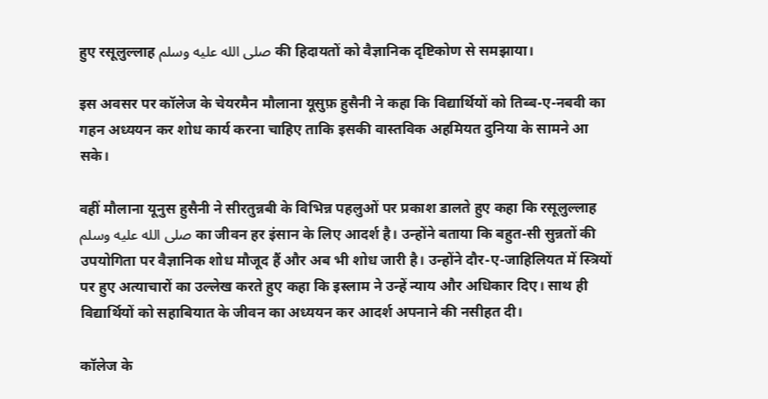हुए रसूलुल्लाह صلى الله عليه وسلم की हिदायतों को वैज्ञानिक दृष्टिकोण से समझाया।

इस अवसर पर कॉलेज के चेयरमैन मौलाना यूसुफ़ हुसैनी ने कहा कि विद्यार्थियों को तिब्ब-ए-नबवी का गहन अध्ययन कर शोध कार्य करना चाहिए ताकि इसकी वास्तविक अहमियत दुनिया के सामने आ सके।

वहीं मौलाना यूनुस हुसैनी ने सीरतुन्नबी के विभिन्न पहलुओं पर प्रकाश डालते हुए कहा कि रसूलुल्लाह صلى الله عليه وسلم का जीवन हर इंसान के लिए आदर्श है। उन्होंने बताया कि बहुत-सी सुन्नतों की उपयोगिता पर वैज्ञानिक शोध मौजूद हैं और अब भी शोध जारी है। उन्होंने दौर-ए-जाहिलियत में स्त्रियों पर हुए अत्याचारों का उल्लेख करते हुए कहा कि इस्लाम ने उन्हें न्याय और अधिकार दिए। साथ ही विद्यार्थियों को सहाबियात के जीवन का अध्ययन कर आदर्श अपनाने की नसीहत दी।

कॉलेज के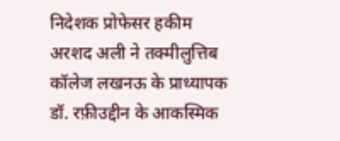निदेशक प्रोफेसर हकीम अरशद अली ने तक्मीलुत्तिब कॉलेज लखनऊ के प्राध्यापक डॉ. रफ़ीउद्दीन के आकस्मिक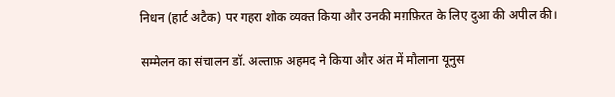निधन (हार्ट अटैक) पर गहरा शोक व्यक्त किया और उनकी मग़फ़िरत के लिए दुआ की अपील की।

सम्मेलन का संचालन डॉ. अल्ताफ़ अहमद ने किया और अंत में मौलाना यूनुस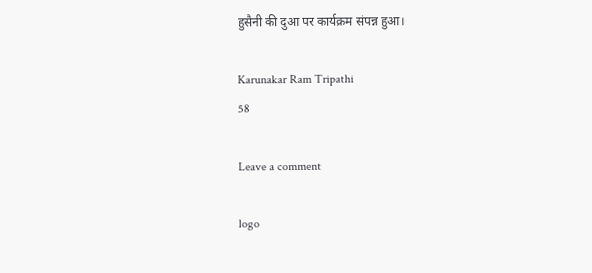हुसैनी की दुआ पर कार्यक्रम संपन्न हुआ।

Karunakar Ram Tripathi
58

Leave a comment

logo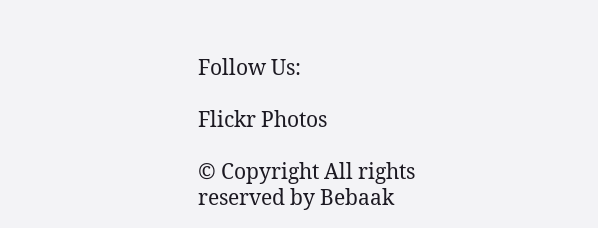Follow Us:

Flickr Photos

© Copyright All rights reserved by Bebaak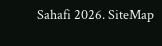Sahafi 2026. SiteMap